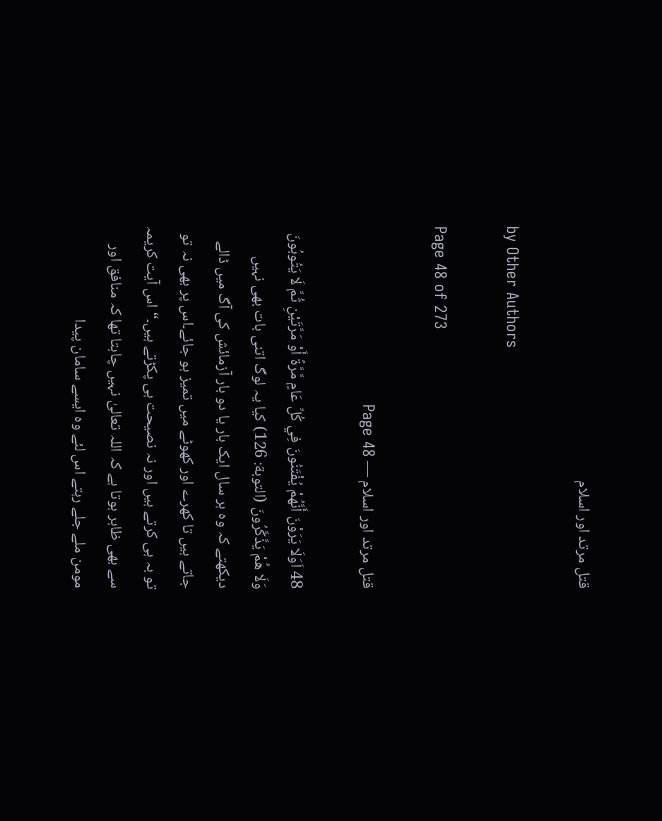قتل مرتد اور اسلام

by Other Authors

Page 48 of 273

قتل مرتد اور اسلام — Page 48

48 اَوَلَا يَرَوْنَ أَنَّهُمْ يُفْتَنُونَ فِي كُلِّ عَامٍ مَّرَّةً أَوْ مَرَّتَيْنِ ثُمَّ لَا يَتُوبُونَ وَلَا هُمْ يَذَّكَّرُونَ (التوبة: 126) کیا یہ لوگ اتنی بات بھی نہیں دیکھتے کہ وہ ہر سال ایک بار یا دو بار آزمائش کی آگ میں ڈالے جاتے ہیں تا کھرے اور کھوٹے میں تمیز ہو جائے۔اس پر بھی نہ تو تو بہ ہی کرتے ہیں اور نہ نصیحت ہی پکڑتے ہیں۔“ اس آیت کریمہ سے بھی ظاہر ہوتا ہے کہ اللہ تعالیٰ نہیں چاہتا تھا کہ منافق اور مومن ملے جلے رہتے اس لئے وہ ایسے سامان پیدا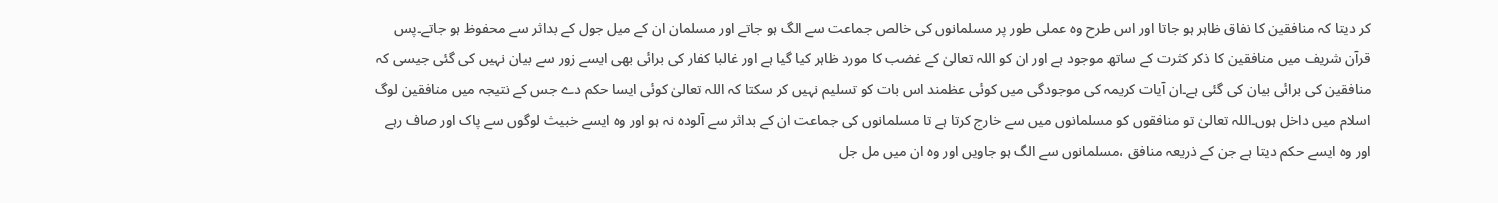کر دیتا کہ منافقین کا نفاق ظاہر ہو جاتا اور اس طرح وہ عملی طور پر مسلمانوں کی خالص جماعت سے الگ ہو جاتے اور مسلمان ان کے میل جول کے بداثر سے محفوظ ہو جاتے۔پس قرآن شریف میں منافقین کا ذکر کثرت کے ساتھ موجود ہے اور ان کو اللہ تعالیٰ کے غضب کا مورد ظاہر کیا گیا ہے اور غالبا کفار کی برائی بھی ایسے زور سے بیان نہیں کی گئی جیسی کہ منافقین کی برائی بیان کی گئی ہے۔ان آیات کریمہ کی موجودگی میں کوئی عظمند اس بات کو تسلیم نہیں کر سکتا کہ اللہ تعالیٰ کوئی ایسا حکم دے جس کے نتیجہ میں منافقین لوگ اسلام میں داخل ہوں۔اللہ تعالیٰ تو منافقوں کو مسلمانوں میں سے خارج کرتا ہے تا مسلمانوں کی جماعت ان کے بداثر سے آلودہ نہ ہو اور وہ ایسے خبیث لوگوں سے پاک اور صاف رہے اور وہ ایسے حکم دیتا ہے جن کے ذریعہ منافق ،مسلمانوں سے الگ ہو جاویں اور وہ ان میں مل جل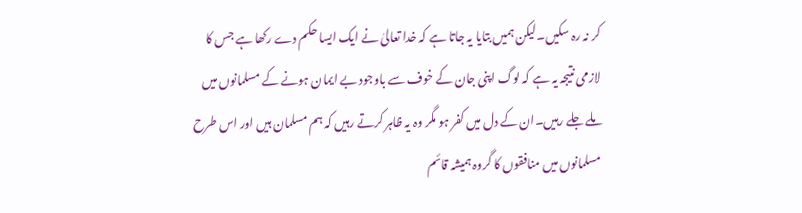کر نہ رہ سکیں۔لیکن ہمیں بتایا یہ جاتا ہے کہ خدا تعالیٰ نے ایک ایسا حکم دے رکھا ہے جس کا لازمی نتیجہ یہ ہے کہ لوگ اپنی جان کے خوف سے باوجود بے ایمان ہونے کے مسلمانوں میں ملے جلے رہیں۔ان کے دل میں کفر ہو مگر وہ یہ ظاہر کرتے رہیں کہ ہم مسلمان ہیں اور اس طرح مسلمانوں میں منافقوں کا گروہ ہمیشہ قائم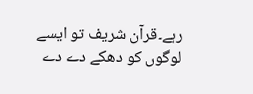رہے۔قرآن شریف تو ایسے لوگوں کو دھکے دے دے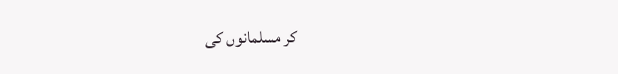کر مسلمانوں کی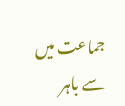جماعت میں سے باہر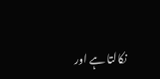نکالتا ہے اور